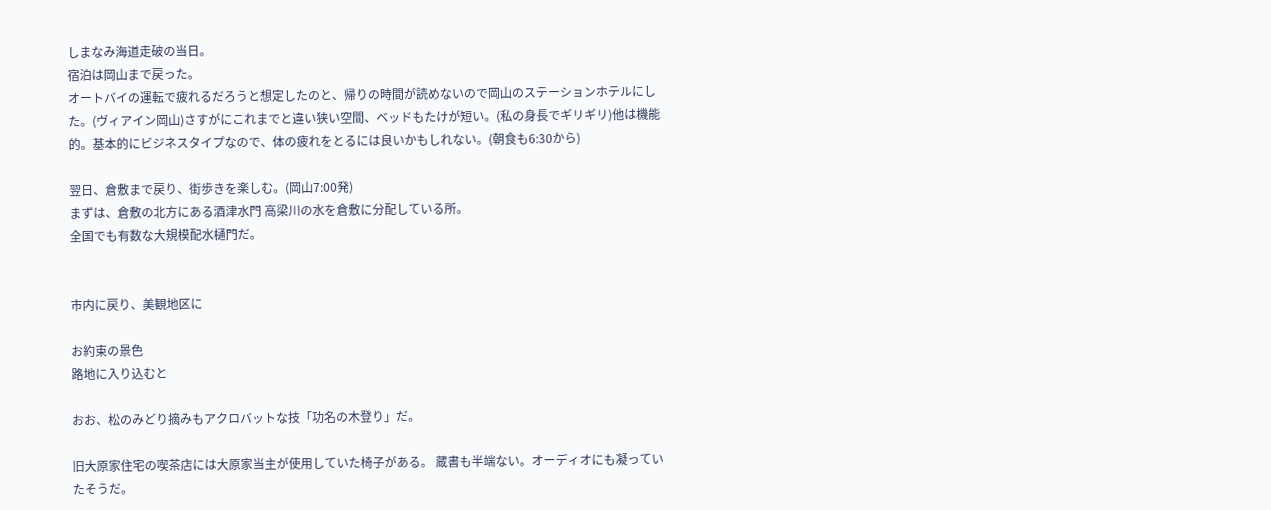しまなみ海道走破の当日。
宿泊は岡山まで戻った。
オートバイの運転で疲れるだろうと想定したのと、帰りの時間が読めないので岡山のステーションホテルにした。(ヴィアイン岡山)さすがにこれまでと違い狭い空間、ベッドもたけが短い。(私の身長でギリギリ)他は機能的。基本的にビジネスタイプなので、体の疲れをとるには良いかもしれない。(朝食も6:30から)

翌日、倉敷まで戻り、街歩きを楽しむ。(岡山7:00発)
まずは、倉敷の北方にある酒津水門 高梁川の水を倉敷に分配している所。
全国でも有数な大規模配水樋門だ。


市内に戻り、美観地区に

お約束の景色
路地に入り込むと

おお、松のみどり摘みもアクロバットな技「功名の木登り」だ。

旧大原家住宅の喫茶店には大原家当主が使用していた椅子がある。 蔵書も半端ない。オーディオにも凝っていたそうだ。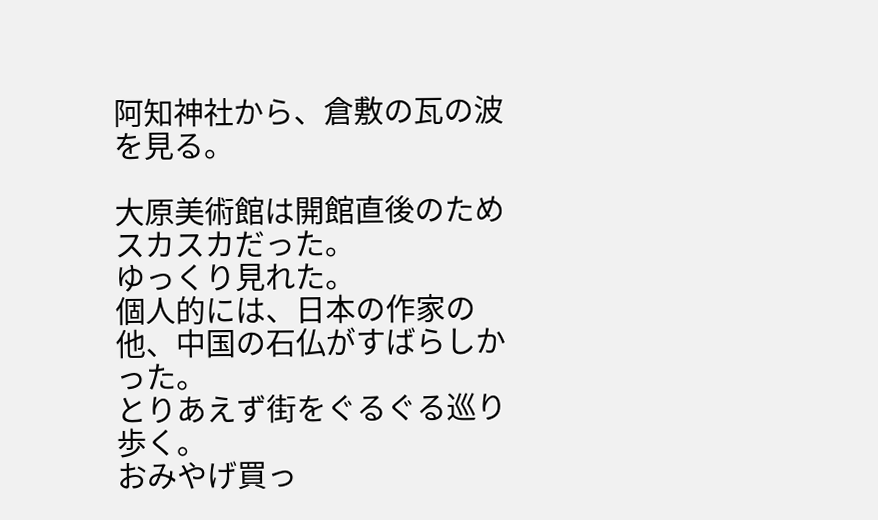阿知神社から、倉敷の瓦の波を見る。

大原美術館は開館直後のためスカスカだった。
ゆっくり見れた。
個人的には、日本の作家の他、中国の石仏がすばらしかった。
とりあえず街をぐるぐる巡り歩く。
おみやげ買っ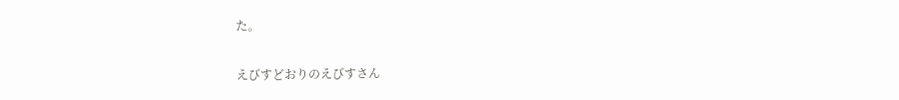た。

えびすどおりのえびすさん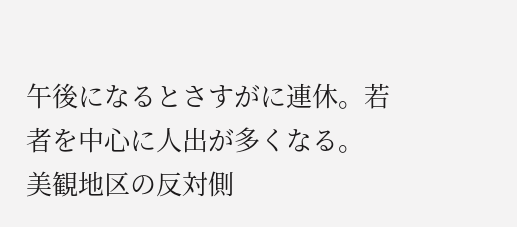午後になるとさすがに連休。若者を中心に人出が多くなる。
美観地区の反対側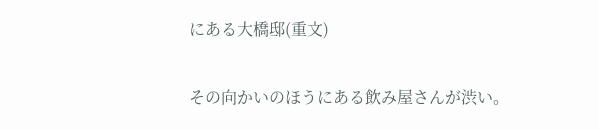にある大橋邸(重文)

その向かいのほうにある飲み屋さんが渋い。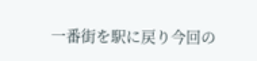一番街を駅に戻り今回の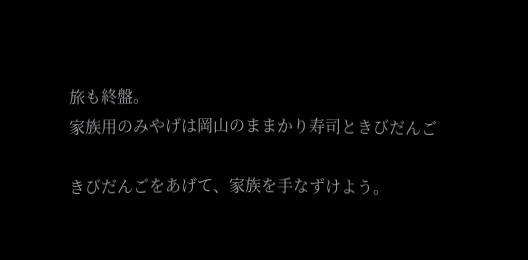旅も終盤。
家族用のみやげは岡山のままかり寿司ときびだんご

きびだんごをあげて、家族を手なずけよう。